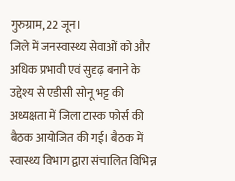गुरुग्राम, 22 जून।
जिले में जनस्वास्थ्य सेवाओं को और अधिक प्रभावी एवं सुदृढ़ बनाने के उद्देश्य से एडीसी सोनू भट्ट की अध्यक्षता में जिला टास्क फोर्स की बैठक आयोजित की गई। बैठक में स्वास्थ्य विभाग द्वारा संचालित विभिन्न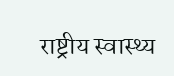राष्ट्रीय स्वास्थ्य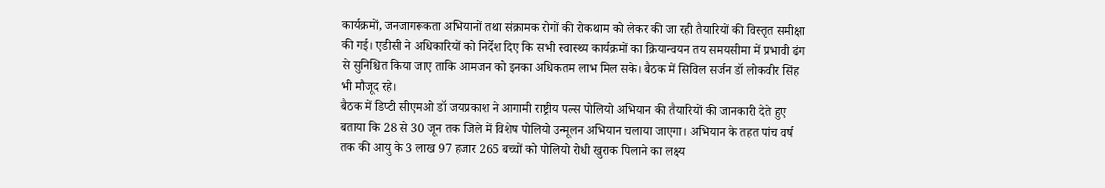कार्यक्रमों, जनजागरूकता अभियानों तथा संक्रामक रोगों की रोकथाम को लेकर की जा रही तैयारियों की विस्तृत समीक्षा की गई। एडीसी ने अधिकारियों को निर्देश दिए कि सभी स्वास्थ्य कार्यक्रमों का क्रियान्वयन तय समयसीमा में प्रभावी ढंग से सुनिश्चित किया जाए ताकि आमजन को इनका अधिकतम लाभ मिल सके। बैठक में सिविल सर्जन डॉ लोकवीर सिंह भी मौजूद रहे।
बैठक में डिप्टी सीएमओ डॉ जयप्रकाश ने आगामी राष्ट्रीय पल्स पोलियो अभियान की तैयारियों की जानकारी देते हुए बताया कि 28 से 30 जून तक जिले में विशेष पोलियो उन्मूलन अभियान चलाया जाएगा। अभियान के तहत पांच वर्ष तक की आयु के 3 लाख 97 हजार 265 बच्चों को पोलियो रोधी खुराक पिलाने का लक्ष्य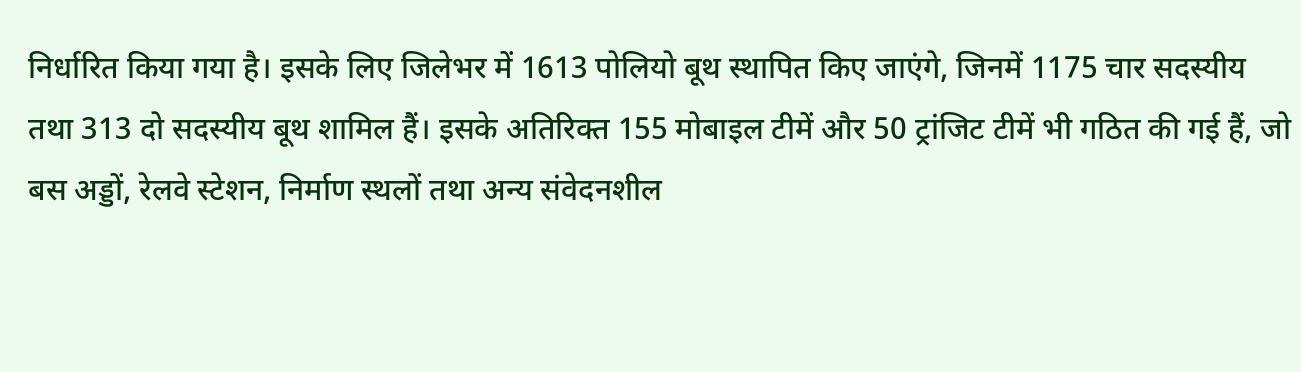निर्धारित किया गया है। इसके लिए जिलेभर में 1613 पोलियो बूथ स्थापित किए जाएंगे, जिनमें 1175 चार सदस्यीय तथा 313 दो सदस्यीय बूथ शामिल हैं। इसके अतिरिक्त 155 मोबाइल टीमें और 50 ट्रांजिट टीमें भी गठित की गई हैं, जो बस अड्डों, रेलवे स्टेशन, निर्माण स्थलों तथा अन्य संवेदनशील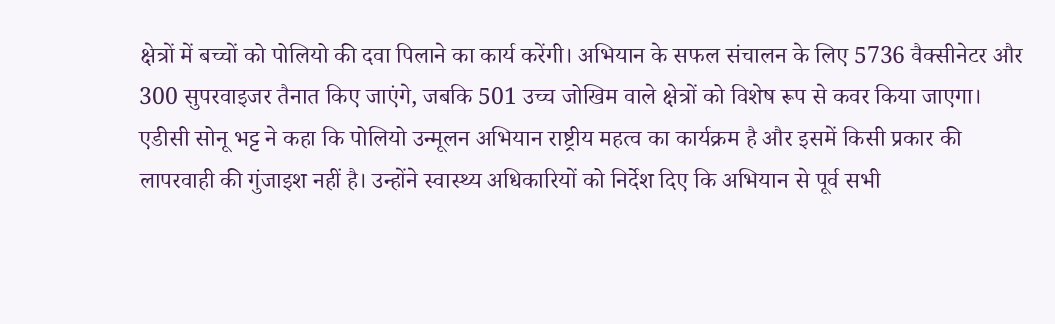क्षेत्रों में बच्चों को पोलियो की दवा पिलाने का कार्य करेंगी। अभियान के सफल संचालन के लिए 5736 वैक्सीनेटर और 300 सुपरवाइजर तैनात किए जाएंगे, जबकि 501 उच्च जोखिम वाले क्षेत्रों को विशेष रूप से कवर किया जाएगा।
एडीसी सोनू भट्ट ने कहा कि पोलियो उन्मूलन अभियान राष्ट्रीय महत्व का कार्यक्रम है और इसमें किसी प्रकार की लापरवाही की गुंजाइश नहीं है। उन्होंने स्वास्थ्य अधिकारियों को निर्देश दिए कि अभियान से पूर्व सभी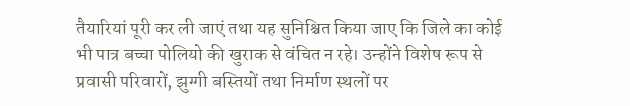तैयारियां पूरी कर ली जाएं तथा यह सुनिश्चित किया जाए कि जिले का कोई भी पात्र बच्चा पोलियो की खुराक से वंचित न रहे। उन्होंने विशेष रूप से प्रवासी परिवारों, झुग्गी बस्तियों तथा निर्माण स्थलों पर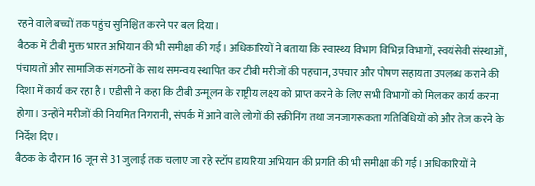रहने वाले बच्चों तक पहुंच सुनिश्चित करने पर बल दिया।
बैठक में टीबी मुक्त भारत अभियान की भी समीक्षा की गई। अधिकारियों ने बताया कि स्वास्थ्य विभाग विभिन्न विभागों, स्वयंसेवी संस्थाओं, पंचायतों और सामाजिक संगठनों के साथ समन्वय स्थापित कर टीबी मरीजों की पहचान, उपचार और पोषण सहायता उपलब्ध कराने की दिशा में कार्य कर रहा है। एडीसी ने कहा कि टीबी उन्मूलन के राष्ट्रीय लक्ष्य को प्राप्त करने के लिए सभी विभागों को मिलकर कार्य करना होगा। उन्होंने मरीजों की नियमित निगरानी, संपर्क में आने वाले लोगों की स्क्रीनिंग तथा जनजागरूकता गतिविधियों को और तेज करने के निर्देश दिए।
बैठक के दौरान 16 जून से 31 जुलाई तक चलाए जा रहे स्टॉप डायरिया अभियान की प्रगति की भी समीक्षा की गई। अधिकारियों ने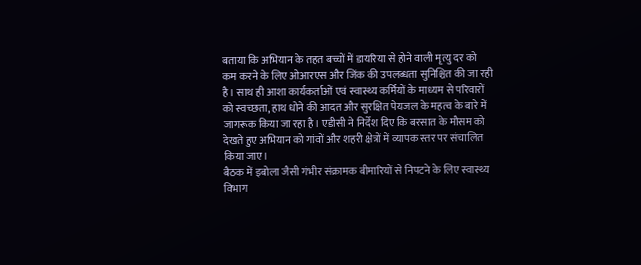बताया कि अभियान के तहत बच्चों में डायरिया से होने वाली मृत्यु दर को कम करने के लिए ओआरएस और जिंक की उपलब्धता सुनिश्चित की जा रही है। साथ ही आशा कार्यकर्ताओं एवं स्वास्थ्य कर्मियों के माध्यम से परिवारों को स्वच्छता, हाथ धोने की आदत और सुरक्षित पेयजल के महत्व के बारे में जागरूक किया जा रहा है। एडीसी ने निर्देश दिए कि बरसात के मौसम को देखते हुए अभियान को गांवों और शहरी क्षेत्रों में व्यापक स्तर पर संचालित किया जाए।
बैठक में इबोला जैसी गंभीर संक्रामक बीमारियों से निपटने के लिए स्वास्थ्य विभाग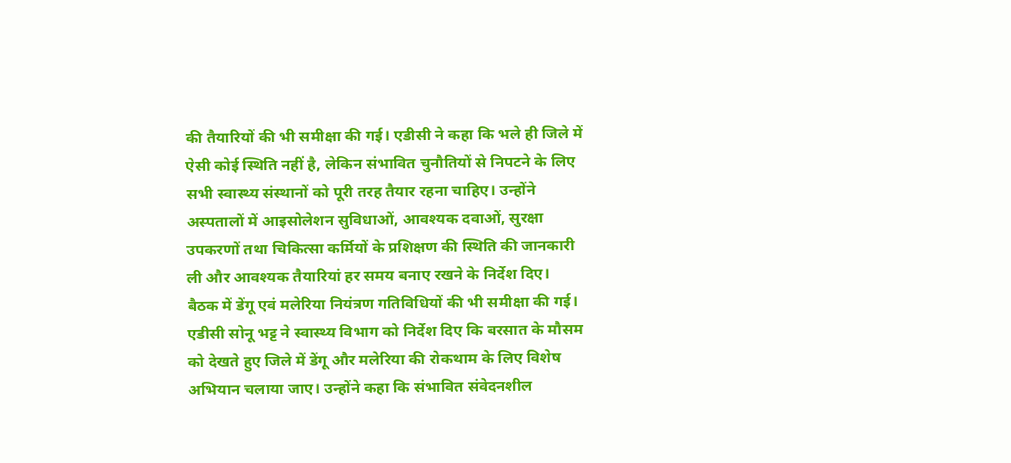की तैयारियों की भी समीक्षा की गई। एडीसी ने कहा कि भले ही जिले में ऐसी कोई स्थिति नहीं है, लेकिन संभावित चुनौतियों से निपटने के लिए सभी स्वास्थ्य संस्थानों को पूरी तरह तैयार रहना चाहिए। उन्होंने अस्पतालों में आइसोलेशन सुविधाओं, आवश्यक दवाओं, सुरक्षा उपकरणों तथा चिकित्सा कर्मियों के प्रशिक्षण की स्थिति की जानकारी ली और आवश्यक तैयारियां हर समय बनाए रखने के निर्देश दिए।
बैठक में डेंगू एवं मलेरिया नियंत्रण गतिविधियों की भी समीक्षा की गई। एडीसी सोनू भट्ट ने स्वास्थ्य विभाग को निर्देश दिए कि बरसात के मौसम को देखते हुए जिले में डेंगू और मलेरिया की रोकथाम के लिए विशेष अभियान चलाया जाए। उन्होंने कहा कि संभावित संवेदनशील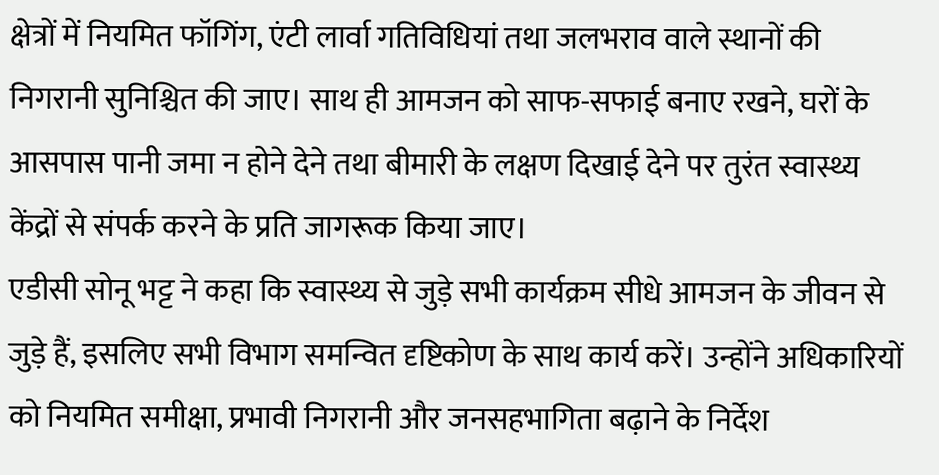क्षेत्रों में नियमित फॉगिंग, एंटी लार्वा गतिविधियां तथा जलभराव वाले स्थानों की निगरानी सुनिश्चित की जाए। साथ ही आमजन को साफ-सफाई बनाए रखने, घरों के आसपास पानी जमा न होने देने तथा बीमारी के लक्षण दिखाई देने पर तुरंत स्वास्थ्य केंद्रों से संपर्क करने के प्रति जागरूक किया जाए।
एडीसी सोनू भट्ट ने कहा कि स्वास्थ्य से जुड़े सभी कार्यक्रम सीधे आमजन के जीवन से जुड़े हैं, इसलिए सभी विभाग समन्वित दृष्टिकोण के साथ कार्य करें। उन्होंने अधिकारियों को नियमित समीक्षा, प्रभावी निगरानी और जनसहभागिता बढ़ाने के निर्देश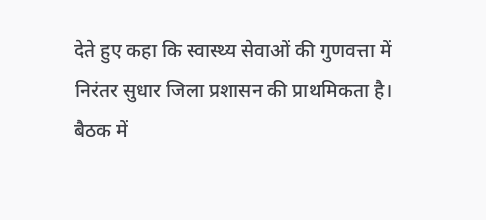देते हुए कहा कि स्वास्थ्य सेवाओं की गुणवत्ता में निरंतर सुधार जिला प्रशासन की प्राथमिकता है।
बैठक में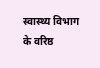स्वास्थ्य विभाग के वरिष्ठ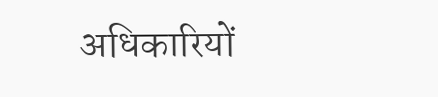अधिकारियों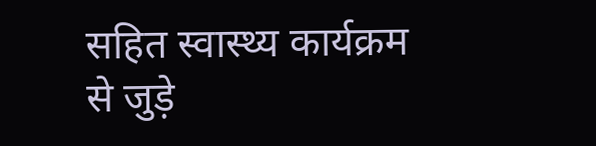सहित स्वास्थ्य कार्यक्रम से जुड़े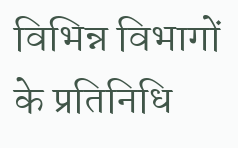विभिन्न विभागों के प्रतिनिधि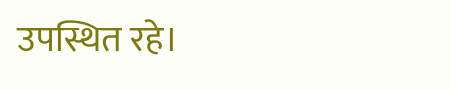उपस्थित रहे।